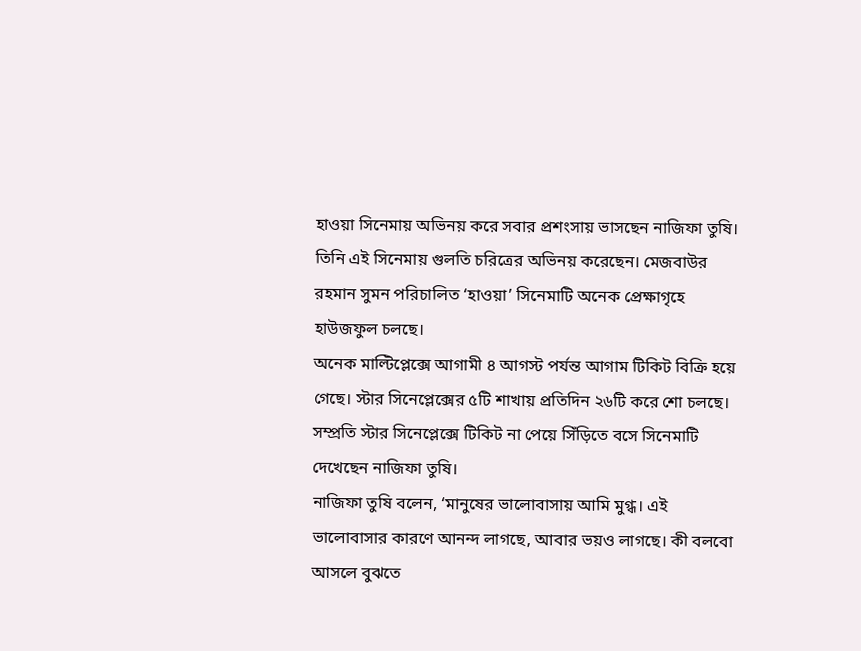হাওয়া সিনেমায় অভিনয় করে সবার প্রশংসায় ভাসছেন নাজিফা তুষি। তিনি এই সিনেমায় গুলতি চরিত্রের অভিনয় করেছেন। মেজবাউর রহমান সুমন পরিচালিত ‘হাওয়া’ সিনেমাটি অনেক প্রেক্ষাগৃহে হাউজফুল চলছে।
অনেক মাল্টিপ্লেক্সে আগামী ৪ আগস্ট পর্যন্ত আগাম টিকিট বিক্রি হয়ে গেছে। স্টার সিনেপ্লেক্সের ৫টি শাখায় প্রতিদিন ২৬টি করে শো চলছে। সম্প্রতি স্টার সিনেপ্লেক্সে টিকিট না পেয়ে সিঁড়িতে বসে সিনেমাটি দেখেছেন নাজিফা তুষি।
নাজিফা তুষি বলেন, ‘মানুষের ভালোবাসায় আমি মুগ্ধ। এই ভালোবাসার কারণে আনন্দ লাগছে, আবার ভয়ও লাগছে। কী বলবো আসলে বুঝতে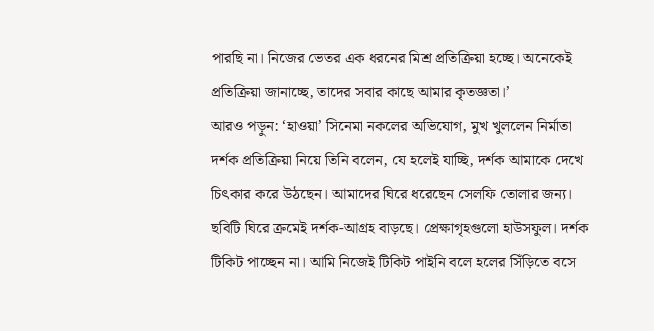পারছি না। নিজের ভেতর এক ধরনের মিশ্র প্রতিক্রিয়া হচ্ছে। অনেকেই প্রতিক্রিয়া জানাচ্ছে, তাদের সবার কাছে আমার কৃতজ্ঞতা।’
আরও পড়ুন: ‘হাওয়া’ সিনেমা নকলের অভিযোগ, মুখ খুললেন নির্মাতা
দর্শক প্রতিক্রিয়া নিয়ে তিনি বলেন, যে হলেই যাচ্ছি, দর্শক আমাকে দেখে চিৎকার করে উঠছেন। আমাদের ঘিরে ধরেছেন সেলফি তোলার জন্য। ছবিটি ঘিরে ক্রমেই দর্শক-আগ্রহ বাড়ছে। প্রেক্ষাগৃহগুলো হাউসফুল। দর্শক টিকিট পাচ্ছেন না। আমি নিজেই টিকিট পাইনি বলে হলের সিঁড়িতে বসে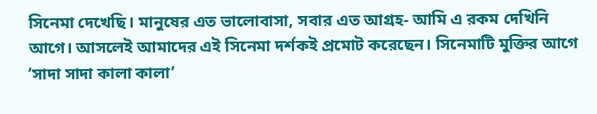সিনেমা দেখেছি। মানুষের এত ভালোবাসা, সবার এত আগ্রহ- আমি এ রকম দেখিনি আগে। আসলেই আমাদের এই সিনেমা দর্শকই প্রমোট করেছেন। সিনেমাটি মুক্তির আগে ‘সাদা সাদা কালা কালা’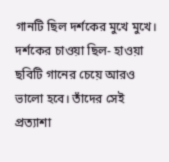গানটি ছিল দর্শকের মুখে মুখে। দর্শকের চাওয়া ছিল- হাওয়া ছবিটি গানের চেয়ে আরও ভালো হবে। তাঁদের সেই প্রত্যাশা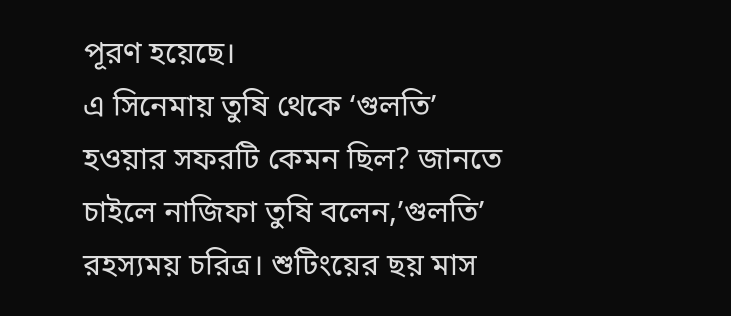পূরণ হয়েছে।
এ সিনেমায় তুষি থেকে ‘গুলতি’ হওয়ার সফরটি কেমন ছিল? জানতে চাইলে নাজিফা তুষি বলেন,’গুলতি’ রহস্যময় চরিত্র। শুটিংয়ের ছয় মাস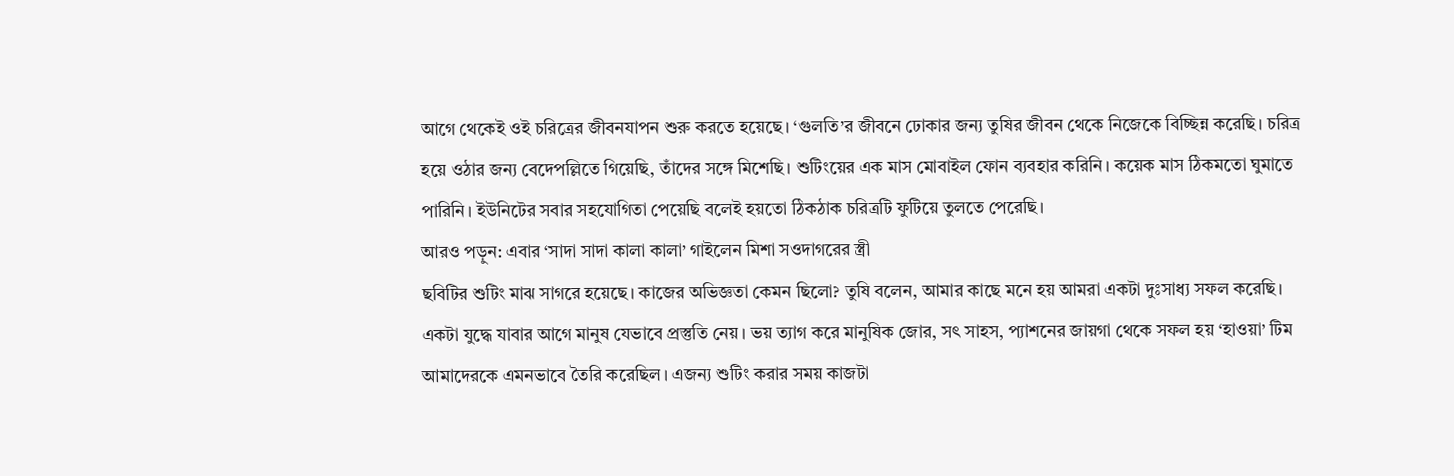আগে থেকেই ওই চরিত্রের জীবনযাপন শুরু করতে হয়েছে। ‘গুলতি’র জীবনে ঢোকার জন্য তুষির জীবন থেকে নিজেকে বিচ্ছিন্ন করেছি। চরিত্র হয়ে ওঠার জন্য বেদেপল্লিতে গিয়েছি, তাঁদের সঙ্গে মিশেছি। শুটিংয়ের এক মাস মোবাইল ফোন ব্যবহার করিনি। কয়েক মাস ঠিকমতো ঘুমাতে পারিনি। ইউনিটের সবার সহযোগিতা পেয়েছি বলেই হয়তো ঠিকঠাক চরিত্রটি ফুটিয়ে তুলতে পেরেছি।
আরও পড়ুন: এবার ‘সাদা সাদা কালা কালা’ গাইলেন মিশা সওদাগরের স্ত্রী
ছবিটির শুটিং মাঝ সাগরে হয়েছে। কাজের অভিজ্ঞতা কেমন ছিলো? তুষি বলেন, আমার কাছে মনে হয় আমরা একটা দুঃসাধ্য সফল করেছি। একটা যুদ্ধে যাবার আগে মানুষ যেভাবে প্রস্তুতি নেয়। ভয় ত্যাগ করে মানুষিক জোর, সৎ সাহস, প্যাশনের জায়গা থেকে সফল হয় ‘হাওয়া’ টিম আমাদেরকে এমনভাবে তৈরি করেছিল। এজন্য শুটিং করার সময় কাজটা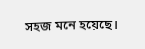সহজ মনে হয়েছে।